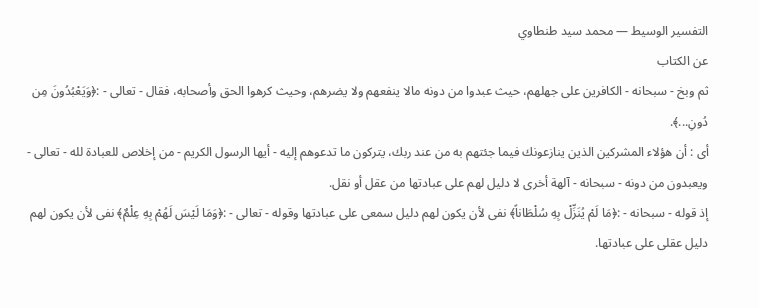التفسير الوسيط — محمد سيد طنطاوي
عن الكتاب
ثم وبخ - سبحانه - الكافرين على جهلهم، حيث عبدوا من دونه مالا ينفعهم ولا يضرهم، وحيث كرهوا الحق وأصحابه، فقال - تعالى - :﴿وَيَعْبُدُونَ مِن دُونِ...﴾.
أى : أن هؤلاء المشركين الذين ينازعونك فيما جئتهم به من عند ربك، يتركون ما تدعوهم إليه - أيها الرسول الكريم - من إخلاص للعبادة لله - تعالى - ويعبدون من دونه - سبحانه - آلهة أخرى لا دليل لهم على عبادتها من عقل أو نقل.
إذ قوله - سبحانه - :﴿مَا لَمْ يُنَزِّلْ بِهِ سُلْطَاناً﴾ نفى لأن يكون لهم دليل سمعى على عبادتها وقوله - تعالى - :﴿وَمَا لَيْسَ لَهُمْ بِهِ عِلْمٌ﴾ نفى لأن يكون لهم دليل عقلى على عبادتها.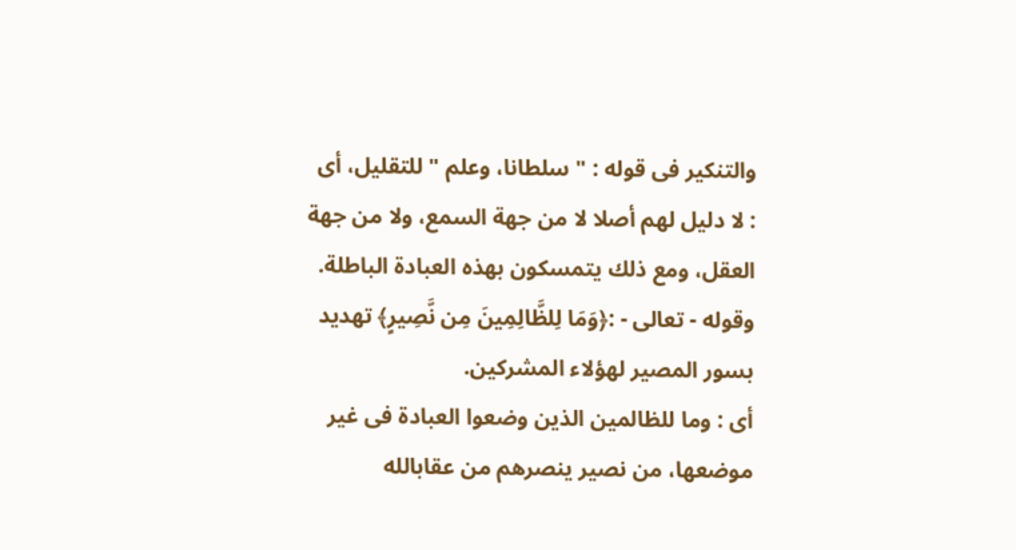والتنكير فى قوله : " سلطانا، وعلم " للتقليل، أى : لا دليل لهم أصلا لا من جهة السمع، ولا من جهة العقل، ومع ذلك يتمسكون بهذه العبادة الباطلة.
وقوله - تعالى - :﴿وَمَا لِلظَّالِمِينَ مِن نَّصِيرٍ﴾ تهديد بسور المصير لهؤلاء المشركين.
أى : وما للظالمين الذين وضعوا العبادة فى غير موضعها، من نصير ينصرهم من عقابالله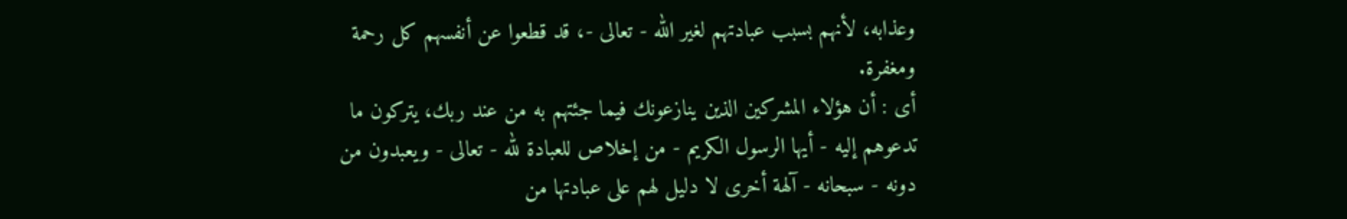وعذابه، لأنهم بسبب عبادتهم لغير الله - تعالى -، قد قطعوا عن أنفسهم كل رحمة ومغفرة.
أى : أن هؤلاء المشركين الذين ينازعونك فيما جئتهم به من عند ربك، يتركون ما تدعوهم إليه - أيها الرسول الكريم - من إخلاص للعبادة لله - تعالى - ويعبدون من دونه - سبحانه - آلهة أخرى لا دليل لهم على عبادتها من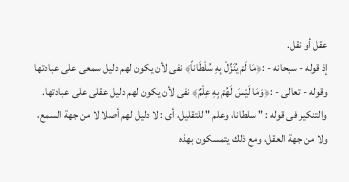عقل أو نقل.
إذ قوله - سبحانه - :﴿مَا لَمْ يُنَزِّلْ بِهِ سُلْطَاناً﴾ نفى لأن يكون لهم دليل سمعى على عبادتها وقوله - تعالى - :﴿وَمَا لَيْسَ لَهُمْ بِهِ عِلْمٌ﴾ نفى لأن يكون لهم دليل عقلى على عبادتها.
والتنكير فى قوله : " سلطانا، وعلم " للتقليل، أى : لا دليل لهم أصلا لا من جهة السمع، ولا من جهة العقل، ومع ذلك يتمسكون بهذه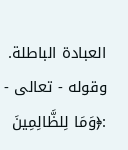العبادة الباطلة.
وقوله - تعالى - :﴿وَمَا لِلظَّالِمِينَ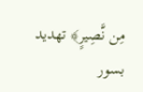مِن نَّصِيرٍ﴾ تهديد بسور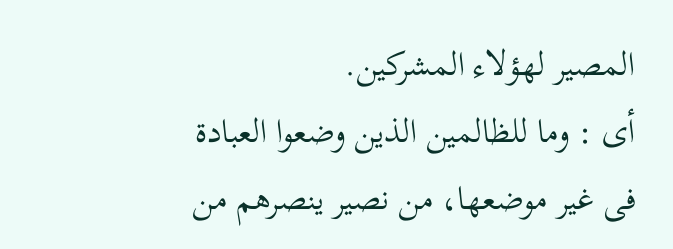المصير لهؤلاء المشركين.
أى : وما للظالمين الذين وضعوا العبادة فى غير موضعها، من نصير ينصرهم من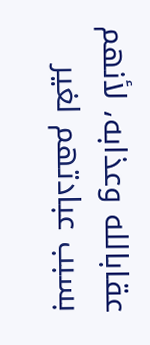عقابالله وعذابه، لأنهم بسبب عبادتهم لغير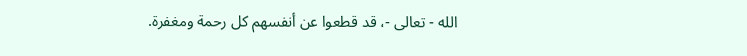الله - تعالى -، قد قطعوا عن أنفسهم كل رحمة ومغفرة.